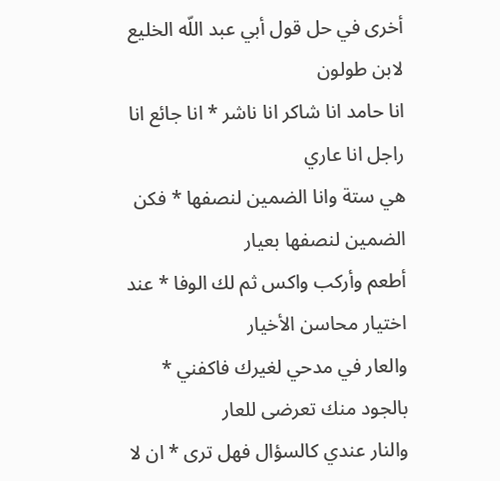أخرى في حل قول أبي عبد اللّه الخليع لابن طولون
انا حامد انا شاكر انا ناشر * انا جائع انا راجل انا عاري
هي ستة وانا الضمين لنصفها * فكن الضمين لنصفها بعيار
أطعم وأركب واكس ثم لك الوفا * عند اختيار محاسن الأخيار
والعار في مدحي لغيرك فاكفني * بالجود منك تعرضى للعار
والنار عندي كالسؤال فهل ترى * ان لا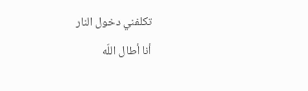تكلفني دخول النار
أنا أطال اللّه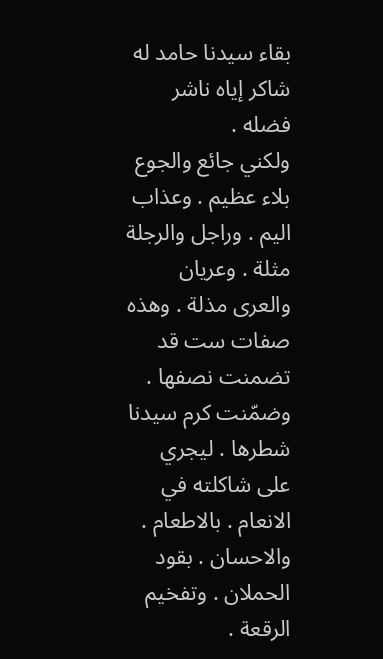بقاء سيدنا حامد له شاكر إياه ناشر فضله .
ولكني جائع والجوع بلاء عظيم . وعذاب اليم . وراجل والرجلة مثلة . وعريان والعرى مذلة . وهذه صفات ست قد تضمنت نصفها . وضمّنت كرم سيدنا شطرها . ليجري على شاكلته في الانعام . بالاطعام . والاحسان . بقود الحملان . وتفخيم الرقعة .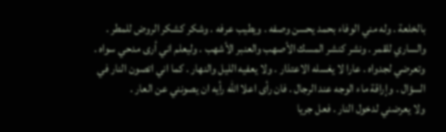بالخلعة . وله مني الوفاء بحمد يحسن وصفه . ويطيب عرفه . وشكر كشكر الروض للمطر . والساري للقمر . ونشر كنشر المسك الأصهب والعنبر الأشهب . وليعلم اني أرى مدحي سواه .
وتعرضي لجدواه . عارا لا يغسله الاعتذار . ولا يعفيه الليل والنهار . كما اني اتصون النار في السؤال . وإراقة ماء الوجه عند الرجال . فان رأى اعلا اللّه رأيه ان يصونني عن العار .
ولا يعرضني لدخول النار . فعل جريا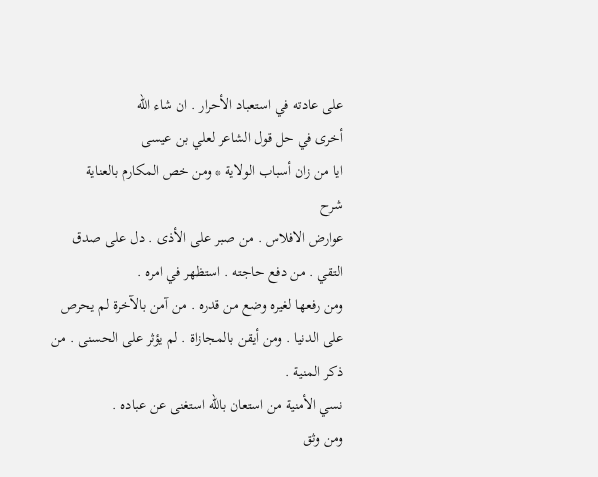على عادته في استعباد الأحرار . ان شاء اللّه
أخرى في حل قول الشاعر لعلي بن عيسى
ايا من زان أسباب الولاية * ومن خص المكارم بالعناية
شرح
عوارض الافلاس . من صبر على الأذى . دل على صدق التقي . من دفع حاجته . استظهر في امره .
ومن رفعها لغيره وضع من قدره . من آمن بالآخرة لم يحرص على الدنيا . ومن أيقن بالمجازاة . لم يؤثر على الحسنى . من ذكر المنية .
نسي الأمنية من استعان باللّه استغنى عن عباده .
ومن وثق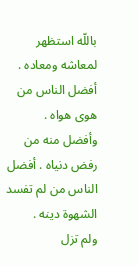باللّه استظهر لمعاشه ومعاده . أفضل الناس من هوى هواه .
وأفضل منه من رفض دنياه . أفضل الناس من لم تفسد الشهوة دينه .
ولم تزل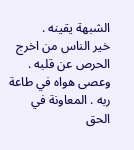الشبهة يقينه .
خير الناس من اخرج الحرص عن قلبه . وعصى هواه في طاعة ربه . المعاونة في الحق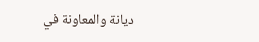ديانة والمعاونة في